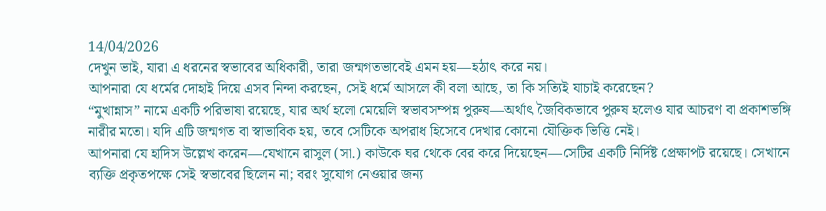14/04/2026
দেখুন ভাই, যারা এ ধরনের স্বভাবের অধিকারী, তারা জন্মগতভাবেই এমন হয়—হঠাৎ করে নয়।
আপনারা যে ধর্মের দোহাই দিয়ে এসব নিন্দা করছেন, সেই ধর্মে আসলে কী বলা আছে, তা কি সত্যিই যাচাই করেছেন?
“মুখান্নাস” নামে একটি পরিভাষা রয়েছে, যার অর্থ হলো মেয়েলি স্বভাবসম্পন্ন পুরুষ—অর্থাৎ জৈবিকভাবে পুরুষ হলেও যার আচরণ বা প্রকাশভঙ্গি নারীর মতো। যদি এটি জন্মগত বা স্বাভাবিক হয়, তবে সেটিকে অপরাধ হিসেবে দেখার কোনো যৌক্তিক ভিত্তি নেই।
আপনারা যে হাদিস উল্লেখ করেন—যেখানে রাসুল (সা.) কাউকে ঘর থেকে বের করে দিয়েছেন—সেটির একটি নির্দিষ্ট প্রেক্ষাপট রয়েছে। সেখানে ব্যক্তি প্রকৃতপক্ষে সেই স্বভাবের ছিলেন না; বরং সুযোগ নেওয়ার জন্য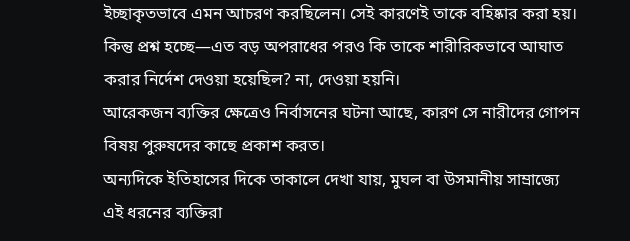ইচ্ছাকৃতভাবে এমন আচরণ করছিলেন। সেই কারণেই তাকে বহিষ্কার করা হয়। কিন্তু প্রশ্ন হচ্ছে—এত বড় অপরাধের পরও কি তাকে শারীরিকভাবে আঘাত করার নির্দেশ দেওয়া হয়েছিল? না, দেওয়া হয়নি।
আরেকজন ব্যক্তির ক্ষেত্রেও নির্বাসনের ঘটনা আছে, কারণ সে নারীদের গোপন বিষয় পুরুষদের কাছে প্রকাশ করত।
অন্যদিকে ইতিহাসের দিকে তাকালে দেখা যায়, মুঘল বা উসমানীয় সাম্রাজ্যে এই ধরনের ব্যক্তিরা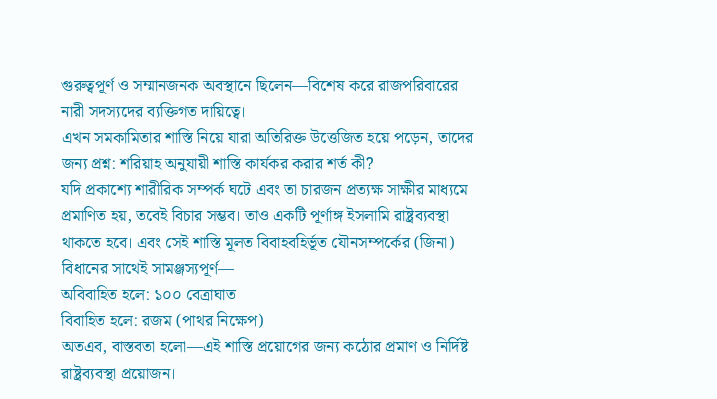গুরুত্বপূর্ণ ও সম্মানজনক অবস্থানে ছিলেন—বিশেষ করে রাজপরিবারের নারী সদস্যদের ব্যক্তিগত দায়িত্বে।
এখন সমকামিতার শাস্তি নিয়ে যারা অতিরিক্ত উত্তেজিত হয়ে পড়েন, তাদের জন্য প্রশ্ন: শরিয়াহ অনুযায়ী শাস্তি কার্যকর করার শর্ত কী?
যদি প্রকাশ্যে শারীরিক সম্পর্ক ঘটে এবং তা চারজন প্রত্যক্ষ সাক্ষীর মাধ্যমে প্রমাণিত হয়, তবেই বিচার সম্ভব। তাও একটি পূর্ণাঙ্গ ইসলামি রাষ্ট্রব্যবস্থা থাকতে হবে। এবং সেই শাস্তি মূলত বিবাহবহির্ভূত যৌনসম্পর্কের (জিনা) বিধানের সাথেই সামঞ্জস্যপূর্ণ—
অবিবাহিত হলে: ১০০ বেত্রাঘাত
বিবাহিত হলে: রজম (পাথর নিক্ষেপ)
অতএব, বাস্তবতা হলো—এই শাস্তি প্রয়োগের জন্য কঠোর প্রমাণ ও নির্দিষ্ট রাষ্ট্রব্যবস্থা প্রয়োজন।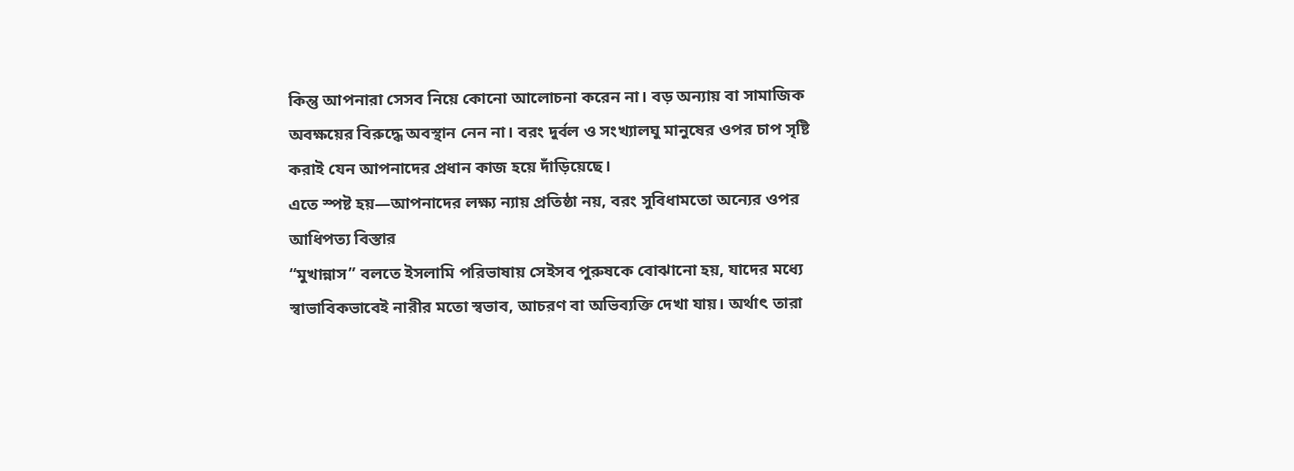কিন্তু আপনারা সেসব নিয়ে কোনো আলোচনা করেন না। বড় অন্যায় বা সামাজিক অবক্ষয়ের বিরুদ্ধে অবস্থান নেন না। বরং দুর্বল ও সংখ্যালঘু মানুষের ওপর চাপ সৃষ্টি করাই যেন আপনাদের প্রধান কাজ হয়ে দাঁড়িয়েছে।
এতে স্পষ্ট হয়—আপনাদের লক্ষ্য ন্যায় প্রতিষ্ঠা নয়, বরং সুবিধামতো অন্যের ওপর আধিপত্য বিস্তার
“মুখান্নাস” বলতে ইসলামি পরিভাষায় সেইসব পুরুষকে বোঝানো হয়, যাদের মধ্যে স্বাভাবিকভাবেই নারীর মতো স্বভাব, আচরণ বা অভিব্যক্তি দেখা যায়। অর্থাৎ তারা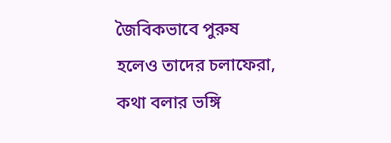জৈবিকভাবে পুরুষ হলেও তাদের চলাফেরা, কথা বলার ভঙ্গি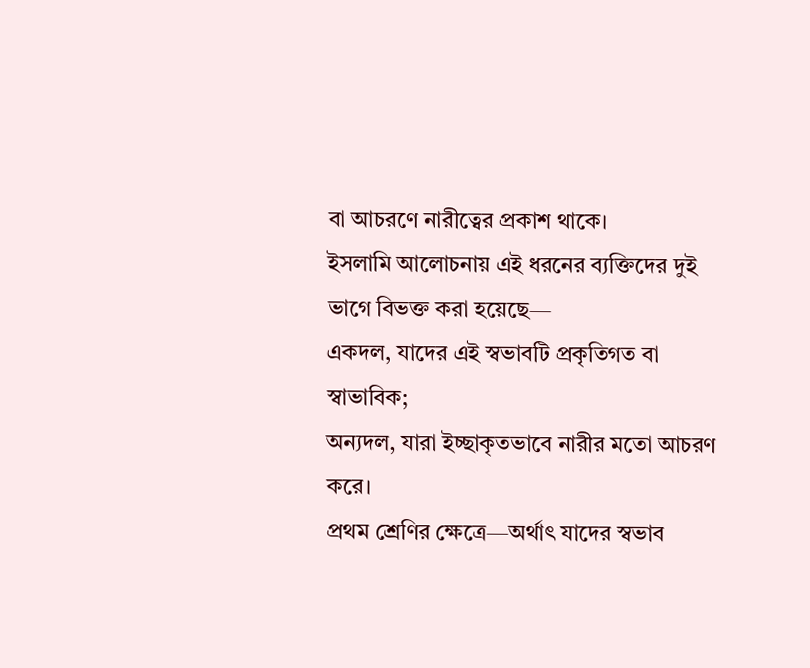বা আচরণে নারীত্বের প্রকাশ থাকে।
ইসলামি আলোচনায় এই ধরনের ব্যক্তিদের দুই ভাগে বিভক্ত করা হয়েছে—
একদল, যাদের এই স্বভাবটি প্রকৃতিগত বা স্বাভাবিক;
অন্যদল, যারা ইচ্ছাকৃতভাবে নারীর মতো আচরণ করে।
প্রথম শ্রেণির ক্ষেত্রে—অর্থাৎ যাদের স্বভাব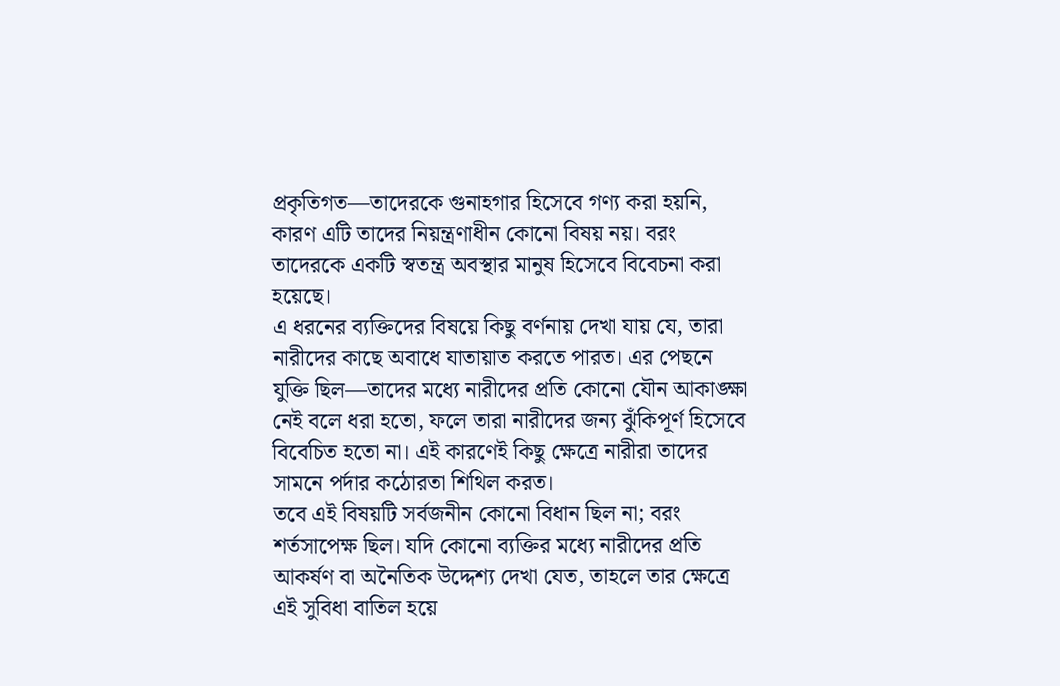প্রকৃতিগত—তাদেরকে গুনাহগার হিসেবে গণ্য করা হয়নি, কারণ এটি তাদের নিয়ন্ত্রণাধীন কোনো বিষয় নয়। বরং তাদেরকে একটি স্বতন্ত্র অবস্থার মানুষ হিসেবে বিবেচনা করা হয়েছে।
এ ধরনের ব্যক্তিদের বিষয়ে কিছু বর্ণনায় দেখা যায় যে, তারা নারীদের কাছে অবাধে যাতায়াত করতে পারত। এর পেছনে যুক্তি ছিল—তাদের মধ্যে নারীদের প্রতি কোনো যৌন আকাঙ্ক্ষা নেই বলে ধরা হতো, ফলে তারা নারীদের জন্য ঝুঁকিপূর্ণ হিসেবে বিবেচিত হতো না। এই কারণেই কিছু ক্ষেত্রে নারীরা তাদের সামনে পর্দার কঠোরতা শিথিল করত।
তবে এই বিষয়টি সর্বজনীন কোনো বিধান ছিল না; বরং শর্তসাপেক্ষ ছিল। যদি কোনো ব্যক্তির মধ্যে নারীদের প্রতি আকর্ষণ বা অনৈতিক উদ্দেশ্য দেখা যেত, তাহলে তার ক্ষেত্রে এই সুবিধা বাতিল হয়ে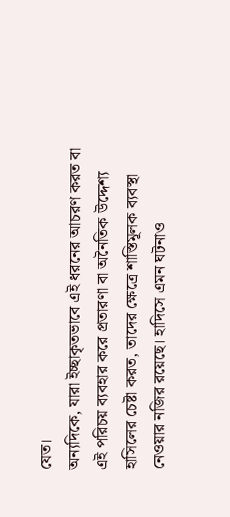যেত।
অন্যদিকে, যারা ইচ্ছাকৃতভাবে এই ধরনের আচরণ করত বা এই পরিচয় ব্যবহার করে প্রতারণা বা অনৈতিক উদ্দেশ্য হাসিলের চেষ্টা করত, তাদের ক্ষেত্রে শাস্তিমূলক ব্যবস্থা নেওয়ার নজির রয়েছে। হাদিসে এমন ঘটনাও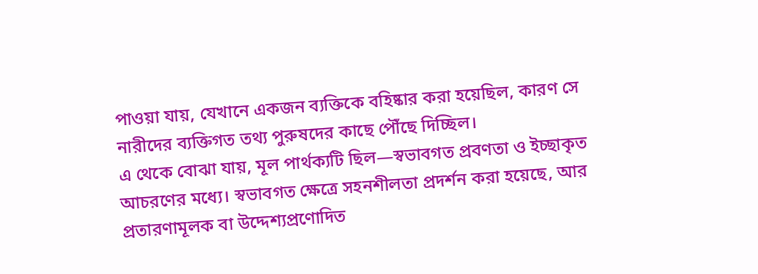পাওয়া যায়, যেখানে একজন ব্যক্তিকে বহিষ্কার করা হয়েছিল, কারণ সে নারীদের ব্যক্তিগত তথ্য পুরুষদের কাছে পৌঁছে দিচ্ছিল।
এ থেকে বোঝা যায়, মূল পার্থক্যটি ছিল—স্বভাবগত প্রবণতা ও ইচ্ছাকৃত আচরণের মধ্যে। স্বভাবগত ক্ষেত্রে সহনশীলতা প্রদর্শন করা হয়েছে, আর প্রতারণামূলক বা উদ্দেশ্যপ্রণোদিত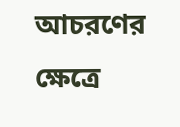আচরণের ক্ষেত্রে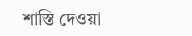শাস্তি দেওয়া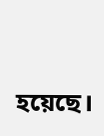হয়েছে।